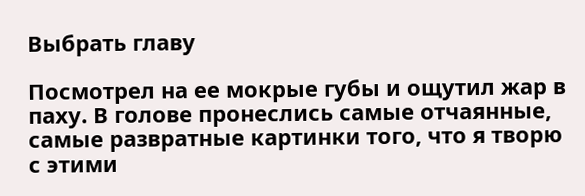Выбрать главу

Посмотрел на ее мокрые губы и ощутил жар в паху. В голове пронеслись самые отчаянные, самые развратные картинки того, что я творю с этими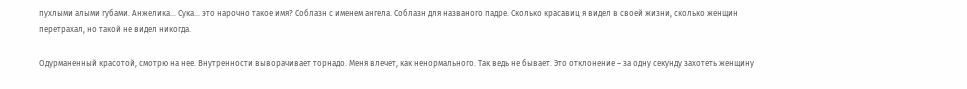пухлыми алыми губами. Анжелика… Сука… это нарочно такое имя? Соблазн с именем ангела. Соблазн для названого падре. Сколько красавиц я видел в своей жизни, сколько женщин перетрахал, но такой не видел никогда.

Одурманенный красотой, смотрю на нее. Внутренности выворачивает торнадо. Меня влечет, как ненормального. Так ведь не бывает. Это отклонение – за одну секунду захотеть женщину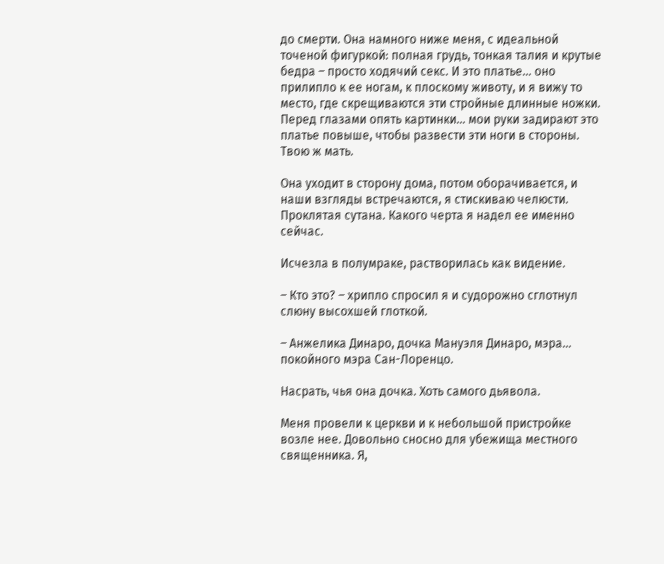до смерти. Она намного ниже меня, с идеальной точеной фигуркой: полная грудь, тонкая талия и крутые бедра – просто ходячий секс. И это платье… оно прилипло к ее ногам, к плоскому животу, и я вижу то место, где скрещиваются эти стройные длинные ножки. Перед глазами опять картинки… мои руки задирают это платье повыше, чтобы развести эти ноги в стороны. Твою ж мать.

Она уходит в сторону дома, потом оборачивается, и наши взгляды встречаются, я стискиваю челюсти. Проклятая сутана. Какого черта я надел ее именно сейчас.

Исчезла в полумраке, растворилась как видение.

– Кто это? – хрипло спросил я и судорожно сглотнул слюну высохшей глоткой.

– Анжелика Динаро, дочка Мануэля Динаро, мэра… покойного мэра Сан-Лоренцо.

Насрать, чья она дочка. Хоть самого дьявола.

Меня провели к церкви и к небольшой пристройке возле нее. Довольно сносно для убежища местного священника. Я,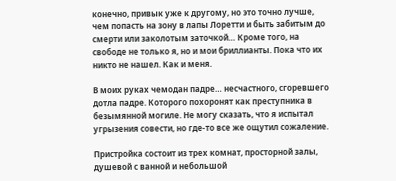конечно, привык уже к другому, но это точно лучше, чем попасть на зону в лапы Лоретти и быть забитым до смерти или заколотым заточкой… Кроме того, на свободе не только я, но и мои бриллианты. Пока что их никто не нашел. Как и меня.

В моих руках чемодан падре… несчастного, сгоревшего дотла падре. Которого похоронят как преступника в безымянной могиле. Не могу сказать, что я испытал угрызения совести, но где-то все же ощутил сожаление.

Пристройка состоит из трех комнат, просторной залы, душевой с ванной и небольшой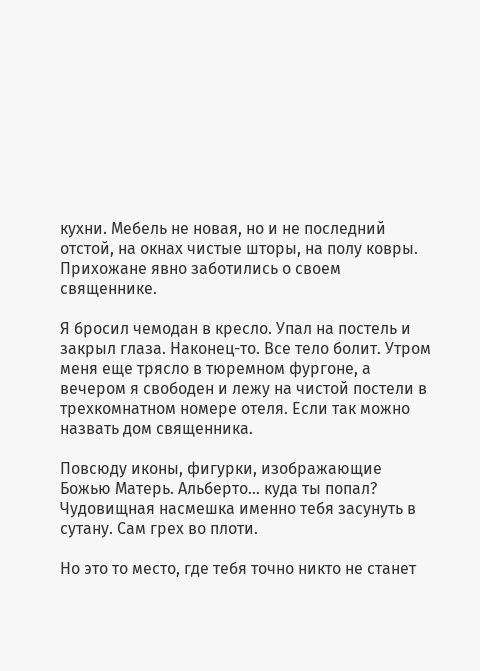кухни. Мебель не новая, но и не последний отстой, на окнах чистые шторы, на полу ковры. Прихожане явно заботились о своем священнике.

Я бросил чемодан в кресло. Упал на постель и закрыл глаза. Наконец-то. Все тело болит. Утром меня еще трясло в тюремном фургоне, а вечером я свободен и лежу на чистой постели в трехкомнатном номере отеля. Если так можно назвать дом священника.

Повсюду иконы, фигурки, изображающие Божью Матерь. Альберто… куда ты попал? Чудовищная насмешка именно тебя засунуть в сутану. Сам грех во плоти.

Но это то место, где тебя точно никто не станет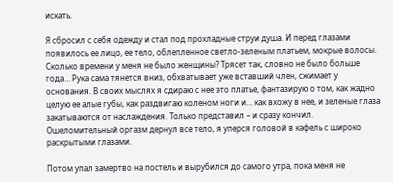искать.

Я сбросил с себя одежду и стал под прохладные струи душа. И перед глазами появилось ее лицо, ее тело, облепленное светло-зеленым платьем, мокрые волосы. Сколько времени у меня не было женщины? Трясет так, словно не было больше года… Рука сама тянется вниз, обхватывает уже вставший член, сжимает у основания. В своих мыслях я сдираю с нее это платье, фантазирую о том, как жадно целую ее алые губы, как раздвигаю коленом ноги и… как вхожу в нее, и зеленые глаза закатываются от наслаждения. Только представил – и сразу кончил. Ошеломительный оргазм дернул все тело, я уперся головой в кафель с широко раскрытыми глазами.

Потом упал замертво на постель и вырубился до самого утра, пока меня не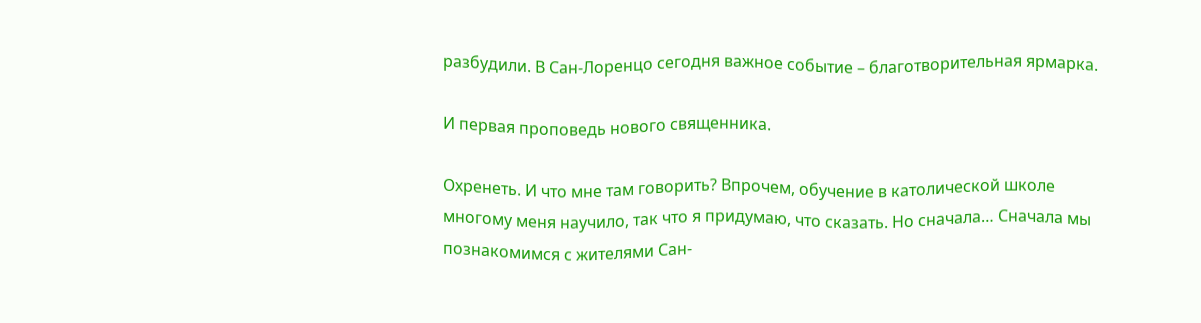разбудили. В Сан-Лоренцо сегодня важное событие – благотворительная ярмарка.

И первая проповедь нового священника.

Охренеть. И что мне там говорить? Впрочем, обучение в католической школе многому меня научило, так что я придумаю, что сказать. Но сначала… Сначала мы познакомимся с жителями Сан-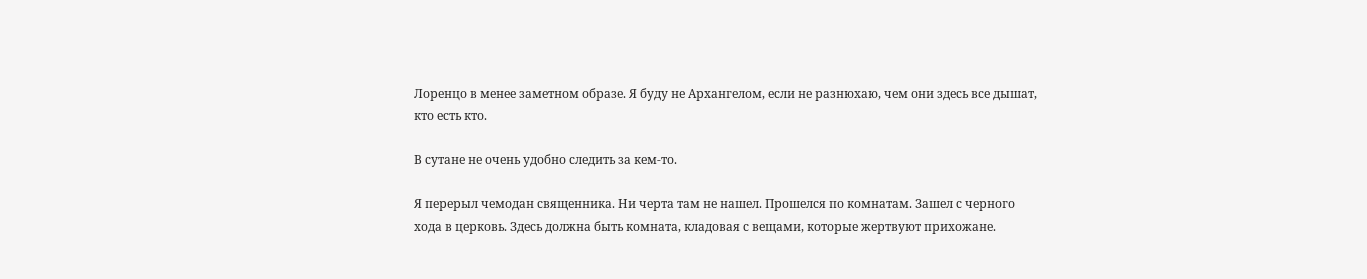Лоренцо в менее заметном образе. Я буду не Архангелом, если не разнюхаю, чем они здесь все дышат, кто есть кто.

В сутане не очень удобно следить за кем-то.

Я перерыл чемодан священника. Ни черта там не нашел. Прошелся по комнатам. Зашел с черного хода в церковь. Здесь должна быть комната, кладовая с вещами, которые жертвуют прихожане.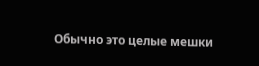Обычно это целые мешки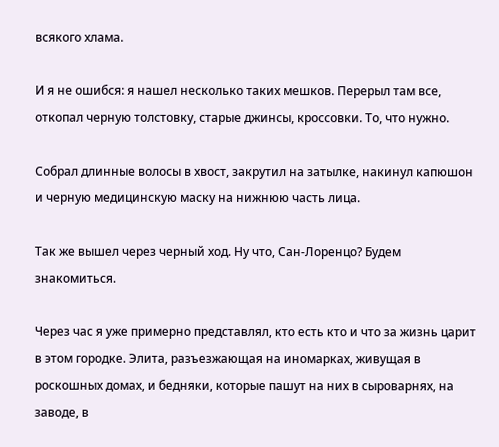всякого хлама.

И я не ошибся: я нашел несколько таких мешков. Перерыл там все, откопал черную толстовку, старые джинсы, кроссовки. То, что нужно.

Собрал длинные волосы в хвост, закрутил на затылке, накинул капюшон и черную медицинскую маску на нижнюю часть лица.

Так же вышел через черный ход. Ну что, Сан-Лоренцо? Будем знакомиться.

Через час я уже примерно представлял, кто есть кто и что за жизнь царит в этом городке. Элита, разъезжающая на иномарках, живущая в роскошных домах, и бедняки, которые пашут на них в сыроварнях, на заводе, в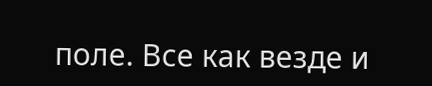поле. Все как везде и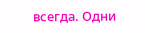всегда. Одни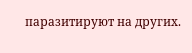паразитируют на других.